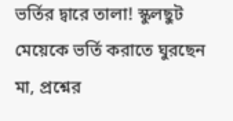ভর্তির দ্বারে তালা! স্কুলছুট মেয়েকে ভর্তি করাতে ঘুরছেন মা, প্রশ্নের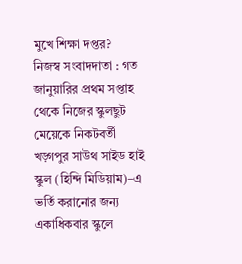মুখে শিক্ষা দপ্তর?
নিজস্ব সংবাদদাতা : গত জানুয়ারির প্রথম সপ্তাহ থেকে নিজের স্কুলছুট মেয়েকে নিকটবর্তী খড়্গপুর সাউথ সাইড হাই স্কুল (হিন্দি মিডিয়াম)–এ ভর্তি করানোর জন্য একাধিকবার স্কুলে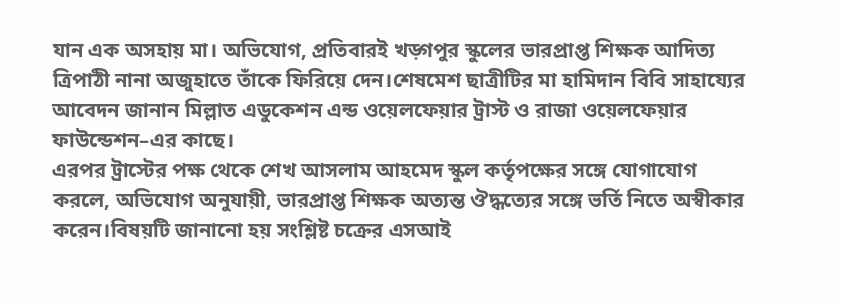যান এক অসহায় মা। অভিযোগ, প্রতিবারই খড়্গপুর স্কুলের ভারপ্রাপ্ত শিক্ষক আদিত্য ত্রিপাঠী নানা অজুহাতে তাঁকে ফিরিয়ে দেন।শেষমেশ ছাত্রীটির মা হামিদান বিবি সাহায্যের আবেদন জানান মিল্লাত এডুকেশন এন্ড ওয়েলফেয়ার ট্রাস্ট ও রাজা ওয়েলফেয়ার ফাউন্ডেশন–এর কাছে।
এরপর ট্রাস্টের পক্ষ থেকে শেখ আসলাম আহমেদ স্কুল কর্তৃপক্ষের সঙ্গে যোগাযোগ করলে, অভিযোগ অনুযায়ী, ভারপ্রাপ্ত শিক্ষক অত্যন্ত ঔদ্ধত্যের সঙ্গে ভর্তি নিতে অস্বীকার করেন।বিষয়টি জানানো হয় সংশ্লিষ্ট চক্রের এসআই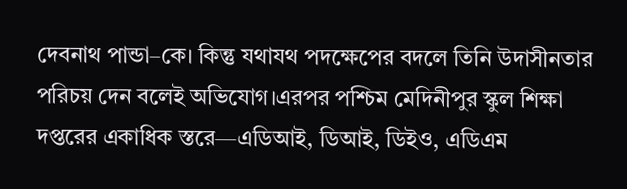দেবনাথ পান্ডা–কে। কিন্তু যথাযথ পদক্ষেপের বদলে তিনি উদাসীনতার পরিচয় দেন বলেই অভিযোগ।এরপর পশ্চিম মেদিনীপুর স্কুল শিক্ষা দপ্তরের একাধিক স্তরে—এডিআই, ডিআই, ডিইও, এডিএম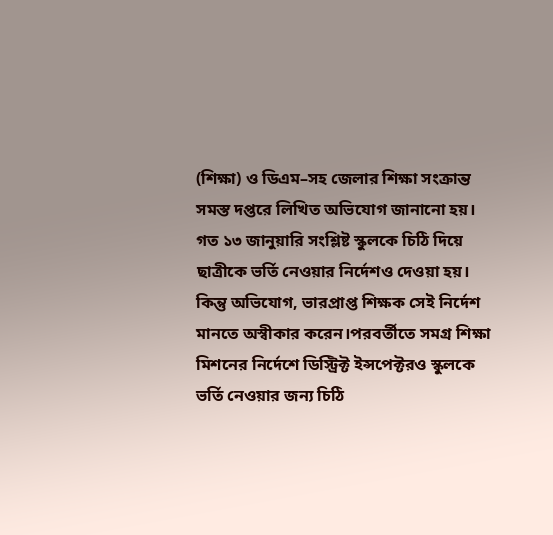(শিক্ষা) ও ডিএম–সহ জেলার শিক্ষা সংক্রান্ত সমস্ত দপ্তরে লিখিত অভিযোগ জানানো হয়। গত ১৩ জানুয়ারি সংশ্লিষ্ট স্কুলকে চিঠি দিয়ে ছাত্রীকে ভর্তি নেওয়ার নির্দেশও দেওয়া হয়।
কিন্তু অভিযোগ, ভারপ্রাপ্ত শিক্ষক সেই নির্দেশ মানতে অস্বীকার করেন।পরবর্তীতে সমগ্র শিক্ষা মিশনের নির্দেশে ডিস্ট্রিক্ট ইন্সপেক্টরও স্কুলকে ভর্তি নেওয়ার জন্য চিঠি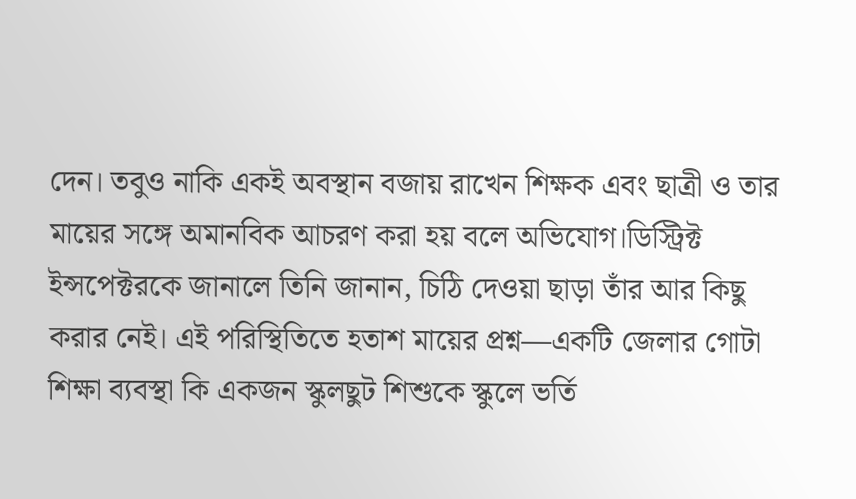দেন। তবুও নাকি একই অবস্থান বজায় রাখেন শিক্ষক এবং ছাত্রী ও তার মায়ের সঙ্গে অমানবিক আচরণ করা হয় বলে অভিযোগ।ডিস্ট্রিক্ট ইন্সপেক্টরকে জানালে তিনি জানান, চিঠি দেওয়া ছাড়া তাঁর আর কিছু করার নেই। এই পরিস্থিতিতে হতাশ মায়ের প্রশ্ন—একটি জেলার গোটা শিক্ষা ব্যবস্থা কি একজন স্কুলছুট শিশুকে স্কুলে ভর্তি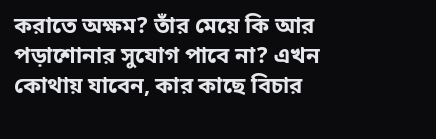করাতে অক্ষম? তাঁর মেয়ে কি আর পড়াশোনার সুযোগ পাবে না? এখন কোথায় যাবেন, কার কাছে বিচার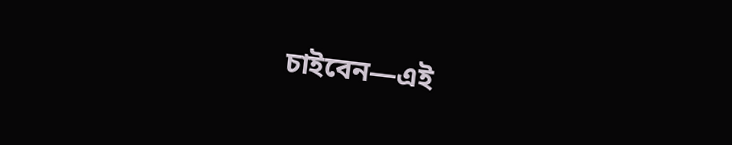চাইবেন—এই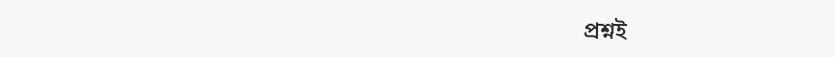প্রশ্নই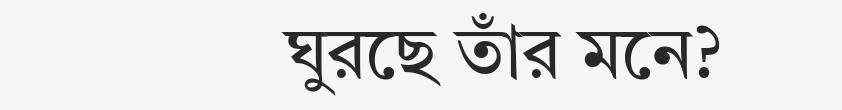ঘুরছে তাঁর মনে?